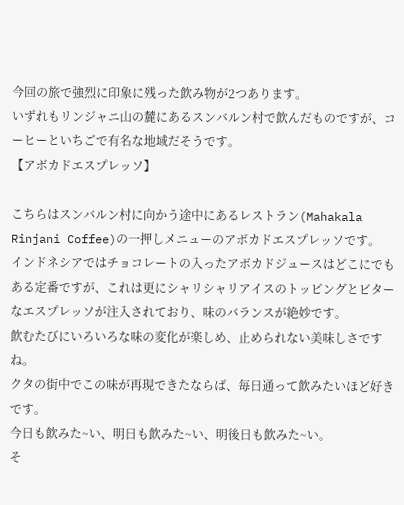今回の旅で強烈に印象に残った飲み物が2つあります。
いずれもリンジャニ山の麓にあるスンバルン村で飲んだものですが、コーヒーといちごで有名な地域だそうです。
【アボカドエスプレッソ】

こちらはスンバルン村に向かう途中にあるレストラン(Mahakala Rinjani Coffee)の一押しメニューのアボカドエスプレッソです。
インドネシアではチョコレートの入ったアボカドジュースはどこにでもある定番ですが、これは更にシャリシャリアイスのトッピングとビターなエスプレッソが注入されており、味のバランスが絶妙です。
飲むたびにいろいろな味の変化が楽しめ、止められない美味しさですね。
クタの街中でこの味が再現できたならば、毎日通って飲みたいほど好きです。
今日も飲みた~い、明日も飲みた~い、明後日も飲みた~い。
そ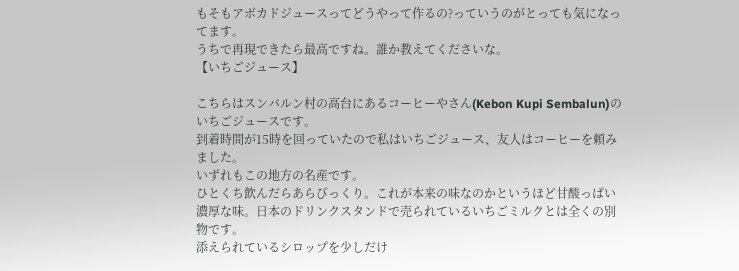もそもアボカドジュースってどうやって作るの?っていうのがとっても気になってます。
うちで再現できたら最高ですね。誰か教えてくださいな。
【いちごジュース】

こちらはスンバルン村の高台にあるコーヒーやさん(Kebon Kupi Sembalun)のいちごジュースです。
到着時間が15時を回っていたので私はいちごジュース、友人はコーヒーを頼みました。
いずれもこの地方の名産です。
ひとくち飲んだらあらびっくり。これが本来の味なのかというほど甘酸っぱい濃厚な味。日本のドリンクスタンドで売られているいちごミルクとは全くの別物です。
添えられているシロップを少しだけ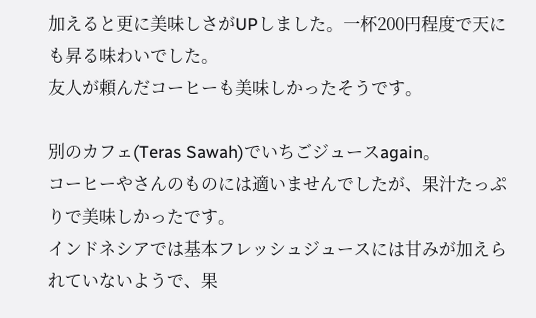加えると更に美味しさがUPしました。一杯200円程度で天にも昇る味わいでした。
友人が頼んだコーヒーも美味しかったそうです。

別のカフェ(Teras Sawah)でいちごジュースagain。
コーヒーやさんのものには適いませんでしたが、果汁たっぷりで美味しかったです。
インドネシアでは基本フレッシュジュースには甘みが加えられていないようで、果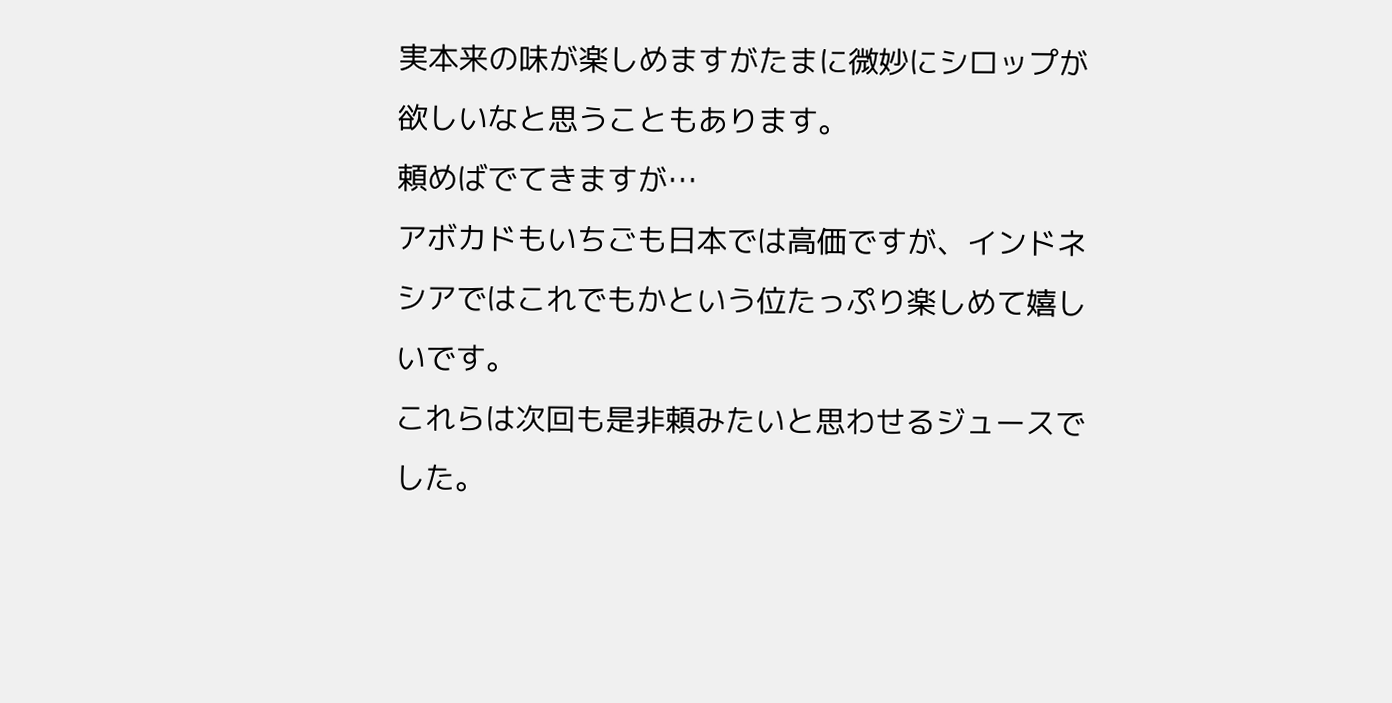実本来の味が楽しめますがたまに微妙にシロップが欲しいなと思うこともあります。
頼めばでてきますが…
アボカドもいちごも日本では高価ですが、インドネシアではこれでもかという位たっぷり楽しめて嬉しいです。
これらは次回も是非頼みたいと思わせるジュースでした。